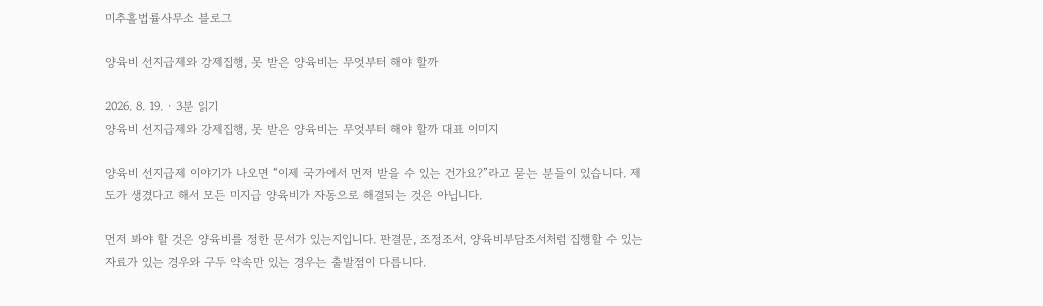미추홀법률사무소 블로그

양육비 선지급제와 강제집행, 못 받은 양육비는 무엇부터 해야 할까

2026. 8. 19. · 3분 읽기
양육비 선지급제와 강제집행, 못 받은 양육비는 무엇부터 해야 할까 대표 이미지

양육비 선지급제 이야기가 나오면 “이제 국가에서 먼저 받을 수 있는 건가요?”라고 묻는 분들이 있습니다. 제도가 생겼다고 해서 모든 미지급 양육비가 자동으로 해결되는 것은 아닙니다.

먼저 봐야 할 것은 양육비를 정한 문서가 있는지입니다. 판결문, 조정조서, 양육비부담조서처럼 집행할 수 있는 자료가 있는 경우와 구두 약속만 있는 경우는 출발점이 다릅니다.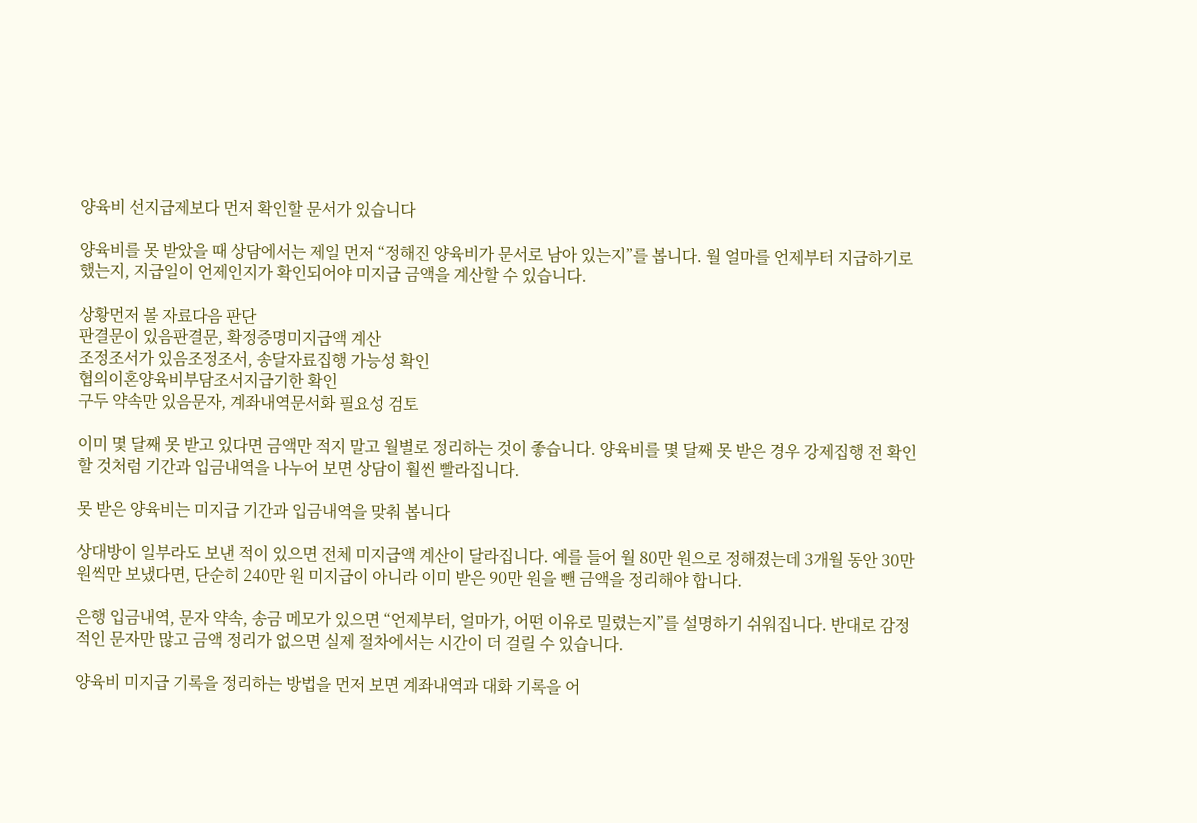양육비 선지급제보다 먼저 확인할 문서가 있습니다

양육비를 못 받았을 때 상담에서는 제일 먼저 “정해진 양육비가 문서로 남아 있는지”를 봅니다. 월 얼마를 언제부터 지급하기로 했는지, 지급일이 언제인지가 확인되어야 미지급 금액을 계산할 수 있습니다.

상황먼저 볼 자료다음 판단
판결문이 있음판결문, 확정증명미지급액 계산
조정조서가 있음조정조서, 송달자료집행 가능성 확인
협의이혼양육비부담조서지급기한 확인
구두 약속만 있음문자, 계좌내역문서화 필요성 검토

이미 몇 달째 못 받고 있다면 금액만 적지 말고 월별로 정리하는 것이 좋습니다. 양육비를 몇 달째 못 받은 경우 강제집행 전 확인할 것처럼 기간과 입금내역을 나누어 보면 상담이 훨씬 빨라집니다.

못 받은 양육비는 미지급 기간과 입금내역을 맞춰 봅니다

상대방이 일부라도 보낸 적이 있으면 전체 미지급액 계산이 달라집니다. 예를 들어 월 80만 원으로 정해졌는데 3개월 동안 30만 원씩만 보냈다면, 단순히 240만 원 미지급이 아니라 이미 받은 90만 원을 뺀 금액을 정리해야 합니다.

은행 입금내역, 문자 약속, 송금 메모가 있으면 “언제부터, 얼마가, 어떤 이유로 밀렸는지”를 설명하기 쉬워집니다. 반대로 감정적인 문자만 많고 금액 정리가 없으면 실제 절차에서는 시간이 더 걸릴 수 있습니다.

양육비 미지급 기록을 정리하는 방법을 먼저 보면 계좌내역과 대화 기록을 어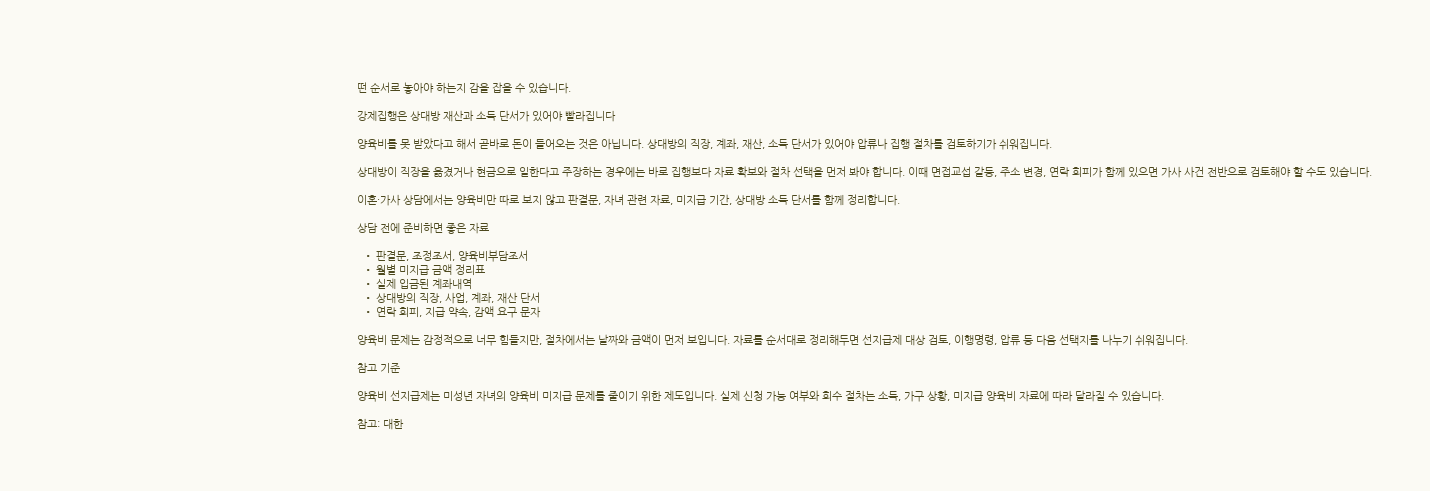떤 순서로 놓아야 하는지 감을 잡을 수 있습니다.

강제집행은 상대방 재산과 소득 단서가 있어야 빨라집니다

양육비를 못 받았다고 해서 곧바로 돈이 들어오는 것은 아닙니다. 상대방의 직장, 계좌, 재산, 소득 단서가 있어야 압류나 집행 절차를 검토하기가 쉬워집니다.

상대방이 직장을 옮겼거나 현금으로 일한다고 주장하는 경우에는 바로 집행보다 자료 확보와 절차 선택을 먼저 봐야 합니다. 이때 면접교섭 갈등, 주소 변경, 연락 회피가 함께 있으면 가사 사건 전반으로 검토해야 할 수도 있습니다.

이혼·가사 상담에서는 양육비만 따로 보지 않고 판결문, 자녀 관련 자료, 미지급 기간, 상대방 소득 단서를 함께 정리합니다.

상담 전에 준비하면 좋은 자료

  • 판결문, 조정조서, 양육비부담조서
  • 월별 미지급 금액 정리표
  • 실제 입금된 계좌내역
  • 상대방의 직장, 사업, 계좌, 재산 단서
  • 연락 회피, 지급 약속, 감액 요구 문자

양육비 문제는 감정적으로 너무 힘들지만, 절차에서는 날짜와 금액이 먼저 보입니다. 자료를 순서대로 정리해두면 선지급제 대상 검토, 이행명령, 압류 등 다음 선택지를 나누기 쉬워집니다.

참고 기준

양육비 선지급제는 미성년 자녀의 양육비 미지급 문제를 줄이기 위한 제도입니다. 실제 신청 가능 여부와 회수 절차는 소득, 가구 상황, 미지급 양육비 자료에 따라 달라질 수 있습니다.

참고: 대한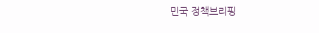민국 정책브리핑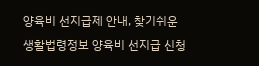양육비 선지급제 안내, 찾기쉬운 생활법령정보 양육비 선지급 신청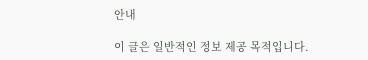안내

이 글은 일반적인 정보 제공 목적입니다.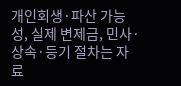개인회생·파산 가능성, 실제 변제금, 민사·상속·등기 절차는 자료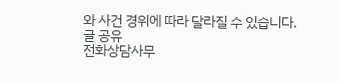와 사건 경위에 따라 달라질 수 있습니다.
글 공유
전화상담사무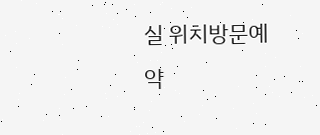실 위치방문예약